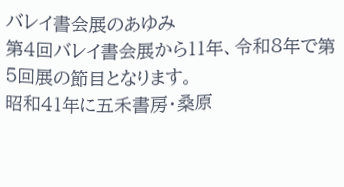バレイ書会展のあゆみ
第4回バレイ書会展から11年、令和8年で第5回展の節目となります。
昭和41年に五禾書房・桑原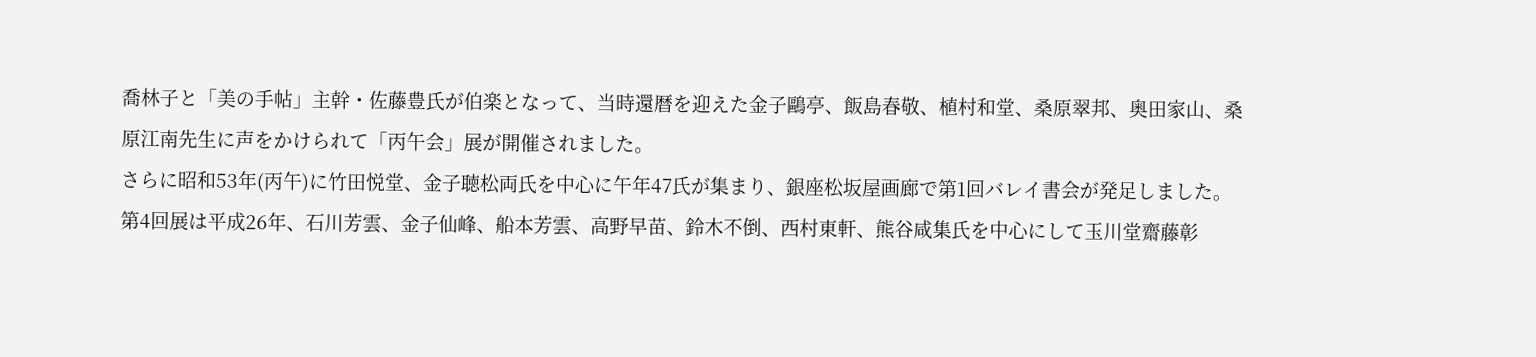喬林子と「美の手帖」主幹・佐藤豊氏が伯楽となって、当時還暦を迎えた金子鷗亭、飯島春敬、植村和堂、桑原翠邦、奥田家山、桑原江南先生に声をかけられて「丙午会」展が開催されました。
さらに昭和53年(丙午)に竹田悦堂、金子聴松両氏を中心に午年47氏が集まり、銀座松坂屋画廊で第1回バレイ書会が発足しました。
第4回展は平成26年、石川芳雲、金子仙峰、船本芳雲、高野早苗、鈴木不倒、西村東軒、熊谷咸集氏を中心にして玉川堂齋藤彰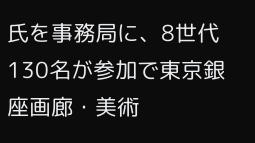氏を事務局に、8世代130名が参加で東京銀座画廊・美術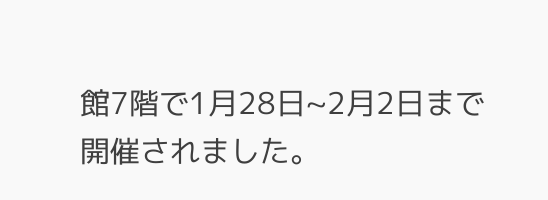館7階で1月28日~2月2日まで開催されました。